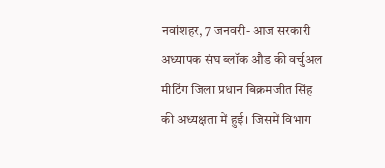नवांशहर, 7 जनवरी- आज सरकारी अध्यापक संघ ब्लॉक औड की वर्चुअल मीटिंग जिला प्रधान बिक्रमजीत सिंह की अध्यक्षता में हुई। जिसमें विभाग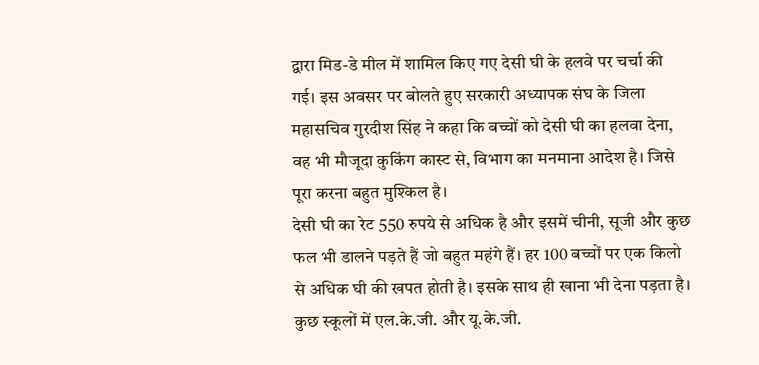द्वारा मिड-डे मील में शामिल किए गए देसी घी के हलवे पर चर्चा की गई। इस अवसर पर बोलते हुए सरकारी अध्यापक संघ के जिला महासचिव गुरदीश सिंह ने कहा कि बच्चों को देसी घी का हलवा देना, वह भी मौजूदा कुकिंग कास्ट से, विभाग का मनमाना आदेश है। जिसे पूरा करना बहुत मुश्किल है।
देसी घी का रेट 550 रुपये से अधिक है और इसमें चीनी, सूजी और कुछ फल भी डालने पड़ते हैं जो बहुत महंगे हैं। हर 100 बच्चों पर एक किलो से अधिक घी की खपत होती है। इसके साथ ही खाना भी देना पड़ता है। कुछ स्कूलों में एल.के.जी. और यू.के.जी.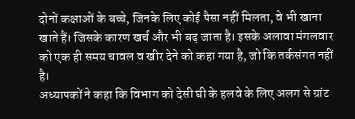दोनों कक्षाओं के बच्चे, जिनके लिए कोई पैसा नहीं मिलता, वे भी खाना खाते हैं। जिसके कारण खर्च और भी बढ़ जाता है। इसके अलावा मंगलवार को एक ही समय चावल व खीर देने को कहा गया है, जो कि तर्कसंगत नहीं है।
अध्यापकों ने कहा कि विभाग को देसी घी के हलवे के लिए अलग से ग्रांट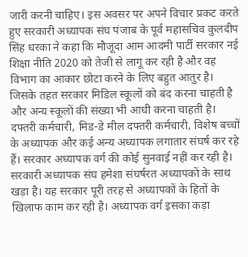जारी करनी चाहिए। इस अवसर पर अपने विचार प्रकट करते हुए सरकारी अध्यापक संघ पंजाब के पूर्व महासचिव कुलदीप सिंह धरका ने कहा कि मौजूदा आम आदमी पार्टी सरकार नई शिक्षा नीति 2020 को तेजी से लागू कर रही है और वह विभाग का आकार छोटा करने के लिए बहुत आतुर है। जिसके तहत सरकार मिडिल स्कूलों को बंद करना चाहती है और अन्य स्कूलों की संख्या भी आधी करना चाहती है।
दफ्तरी कर्मचारी, मिड-डे मील दफ्तरी कर्मचारी, विशेष बच्चों के अध्यापक और कई अन्य अध्यापक लगातार संघर्ष कर रहे हैं। सरकार अध्यापक वर्ग की कोई सुनवाई नहीं कर रही है। सरकारी अध्यापक संघ हमेशा संघर्षरत अध्यापकों के साथ खड़ा है। यह सरकार पूरी तरह से अध्यापकों के हितों के खिलाफ काम कर रही है। अध्यापक वर्ग इसका कड़ा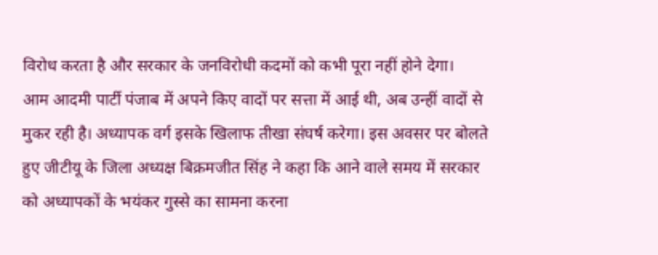विरोध करता है और सरकार के जनविरोधी कदमों को कभी पूरा नहीं होने देगा।
आम आदमी पार्टी पंजाब में अपने किए वादों पर सत्ता में आई थी, अब उन्हीं वादों से मुकर रही है। अध्यापक वर्ग इसके खिलाफ तीखा संघर्ष करेगा। इस अवसर पर बोलते हुए जीटीयू के जिला अध्यक्ष बिक्रमजीत सिंह ने कहा कि आने वाले समय में सरकार को अध्यापकों के भयंकर गुस्से का सामना करना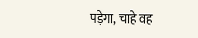पड़ेगा, चाहे वह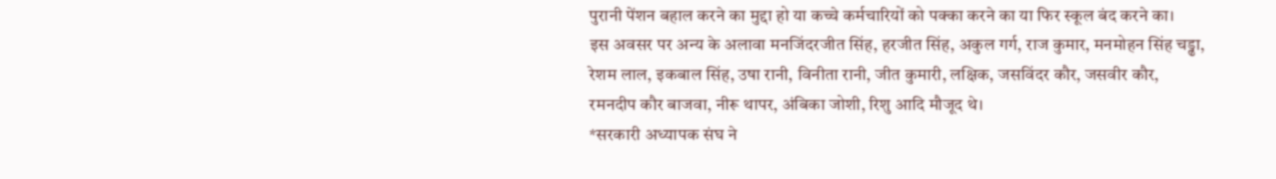पुरानी पेंशन बहाल करने का मुद्दा हो या कच्चे कर्मचारियों को पक्का करने का या फिर स्कूल बंद करने का।
इस अवसर पर अन्य के अलावा मनजिंदरजीत सिंह, हरजीत सिंह, अकुल गर्ग, राज कुमार, मनमोहन सिंह चड्ढा, रेशम लाल, इकबाल सिंह, उषा रानी, विनीता रानी, जीत कुमारी, लक्षिक, जसविंदर कौर, जसवीर कौर, रमनदीप कौर बाजवा, नीरू थापर, अंबिका जोशी, रिशु आदि मौजूद थे।
*सरकारी अध्यापक संघ ने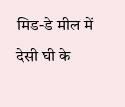मिड-डे मील में देसी घी के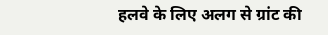हलवे के लिए अलग से ग्रांट की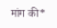मांग की*